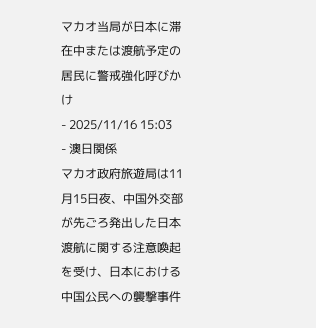マカオ当局が日本に滞在中または渡航予定の居民に警戒強化呼びかけ
- 2025/11/16 15:03
- 澳日関係
マカオ政府旅遊局は11月15日夜、中国外交部が先ごろ発出した日本渡航に関する注意喚起を受け、日本における中国公民への襲撃事件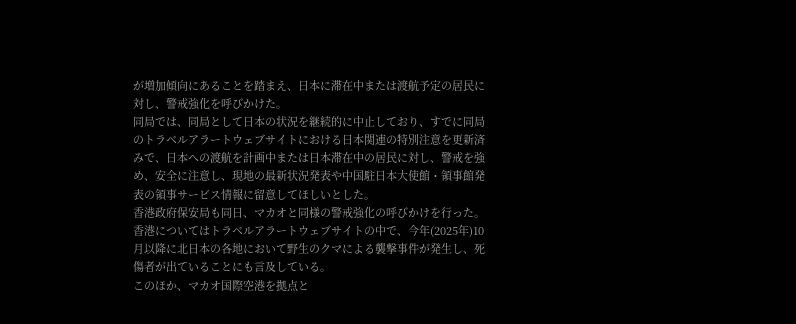が増加傾向にあることを踏まえ、日本に滞在中または渡航予定の居民に対し、警戒強化を呼びかけた。
同局では、同局として日本の状況を継続的に中止しており、すでに同局のトラベルアラートウェブサイトにおける日本関連の特別注意を更新済みで、日本への渡航を計画中または日本滞在中の居民に対し、警戒を強め、安全に注意し、現地の最新状況発表や中国駐日本大使館・領事館発表の領事サービス情報に留意してほしいとした。
香港政府保安局も同日、マカオと同様の警戒強化の呼びかけを行った。香港についてはトラベルアラートウェブサイトの中で、今年(2025年)10月以降に北日本の各地において野生のクマによる襲撃事件が発生し、死傷者が出ていることにも言及している。
このほか、マカオ国際空港を拠点と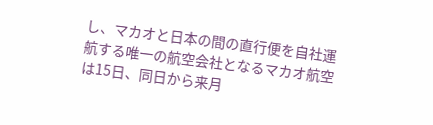し、マカオと日本の間の直行便を自社運航する唯一の航空会社となるマカオ航空は15日、同日から来月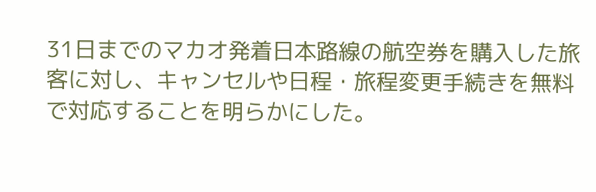31日までのマカオ発着日本路線の航空券を購入した旅客に対し、キャンセルや日程・旅程変更手続きを無料で対応することを明らかにした。